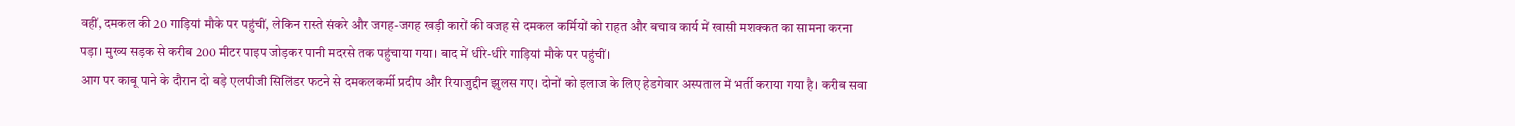वहीं, दमकल की 20 गाड़ियां मौके पर पहुंचीं, लेकिन रास्ते संकरे और जगह-जगह खड़ी कारों की वजह से दमकल कर्मियों को राहत और बचाव कार्य में खासी मशक्कत का सामना करना पड़ा। मुख्य सड़क से करीब 200 मीटर पाइप जोड़कर पानी मदरसे तक पहुंचाया गया। बाद में धीरे-धीरे गाड़ियां मौके पर पहुंचीं।
आग पर काबू पाने के दौरान दो बड़े एलपीजी सिलिंडर फटने से दमकलकर्मी प्रदीप और रियाजुद्दीन झुलस गए। दोनों को इलाज के लिए हेडगेवार अस्पताल में भर्ती कराया गया है। करीब सवा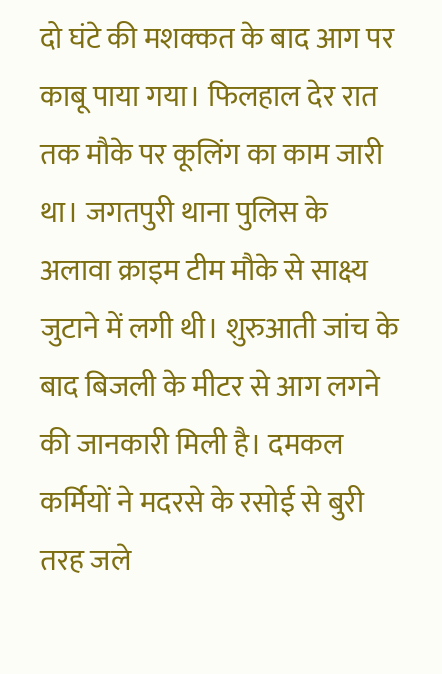दो घंटे की मशक्कत के बाद आग पर काबू पाया गया। फिलहाल देर रात तक मौके पर कूलिंग का काम जारी था। जगतपुरी थाना पुलिस के अलावा क्राइम टीम मौके से साक्ष्य जुटाने में लगी थी। शुरुआती जांच के बाद बिजली के मीटर से आग लगने की जानकारी मिली है। दमकल कर्मियों ने मदरसे के रसोई से बुरी तरह जले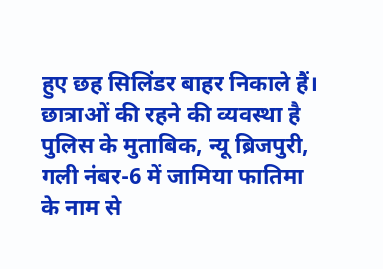हुए छह सिलिंडर बाहर निकाले हैं।
छात्राओं की रहने की व्यवस्था है
पुलिस के मुताबिक, न्यू ब्रिजपुरी, गली नंबर-6 में जामिया फातिमा के नाम से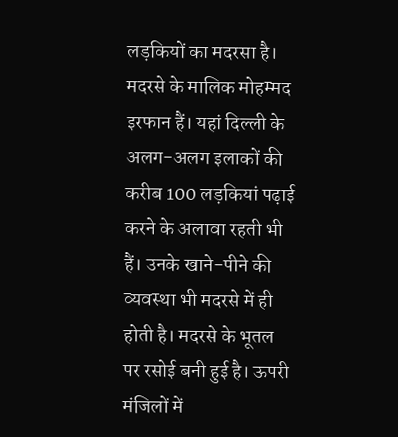लड़कियों का मदरसा है। मदरसे के मालिक मोहम्मद इरफान हैं। यहां दिल्ली के अलग-अलग इलाकों की करीब 100 लड़कियां पढ़ाई करने के अलावा रहती भी हैं। उनके खाने-पीने की व्यवस्था भी मदरसे में ही होती है। मदरसे के भूतल पर रसोई बनी हुई है। ऊपरी मंजिलों में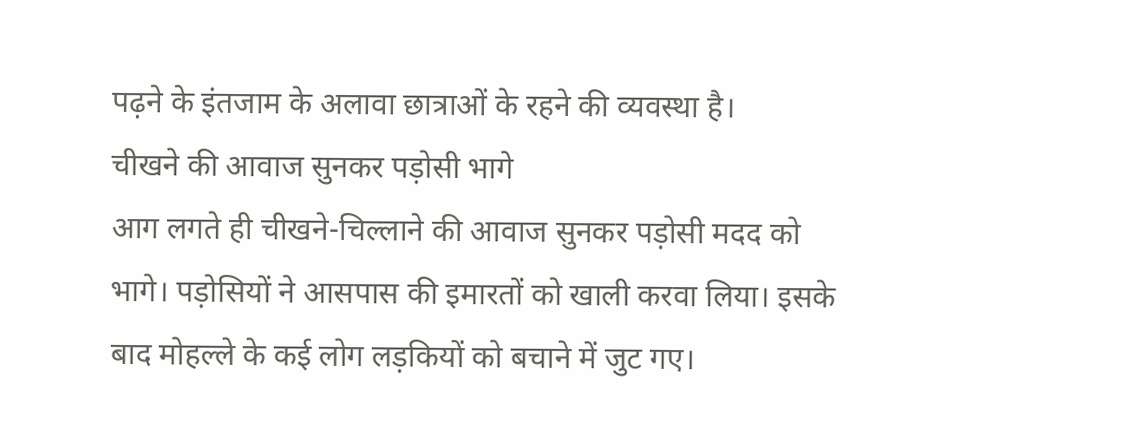पढ़ने के इंतजाम के अलावा छात्राओं के रहने की व्यवस्था है।
चीखने की आवाज सुनकर पड़ोसी भागे
आग लगते ही चीखने-चिल्लाने की आवाज सुनकर पड़ोसी मदद को भागे। पड़ोसियों ने आसपास की इमारतों को खाली करवा लिया। इसके बाद मोहल्ले के कई लोग लड़कियों को बचाने में जुट गए।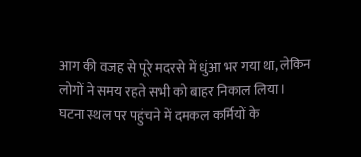आग की वजह से पूरे मदरसे में धुंआ भर गया था, लेकिन लोगों ने समय रहते सभी को बाहर निकाल लिया।
घटना स्थल पर पहुंचने में दमकल कर्मियों के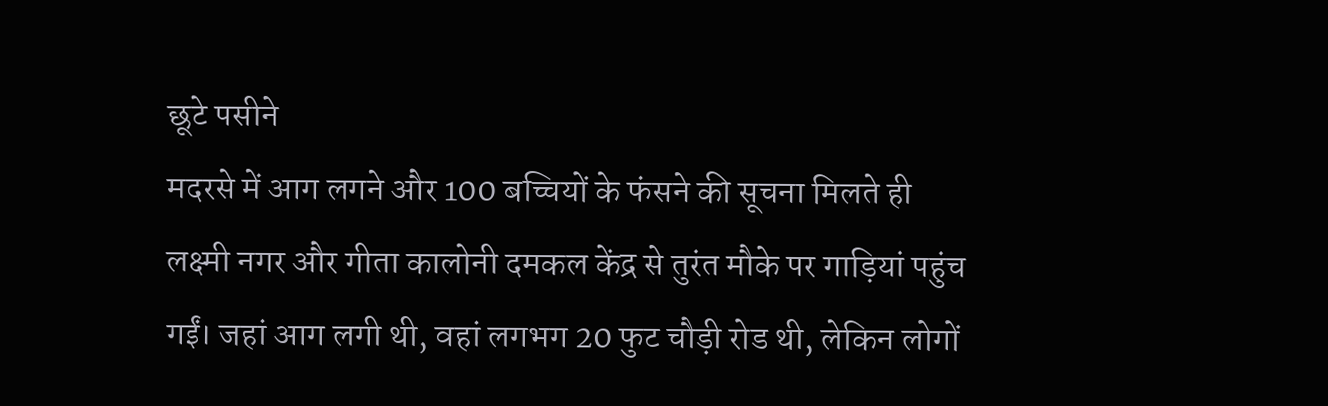छूटे पसीने
मदरसे में आग लगने और 100 बच्चियों के फंसने की सूचना मिलते ही लक्ष्मी नगर और गीता कालोनी दमकल केंद्र से तुरंत मौके पर गाड़ियां पहुंच गईं। जहां आग लगी थी, वहां लगभग 20 फुट चौड़ी रोड थी, लेकिन लोगों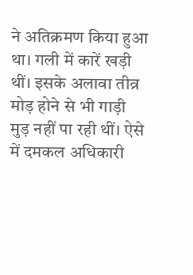ने अतिक्रमण किया हुआ था। गली में कारें खड़ी थीं। इसके अलावा तीव्र मोड़ होने से भी गाड़ी मुड़ नहीं पा रही थीं। ऐसे में दमकल अधिकारी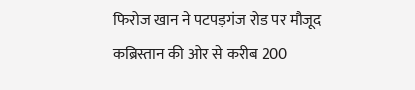फिरोज खान ने पटपड़गंज रोड पर मौजूद कब्रिस्तान की ओर से करीब 200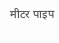मीटर पाइप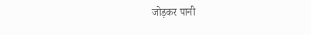जोड़कर पानी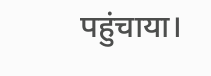पहुंचाया।